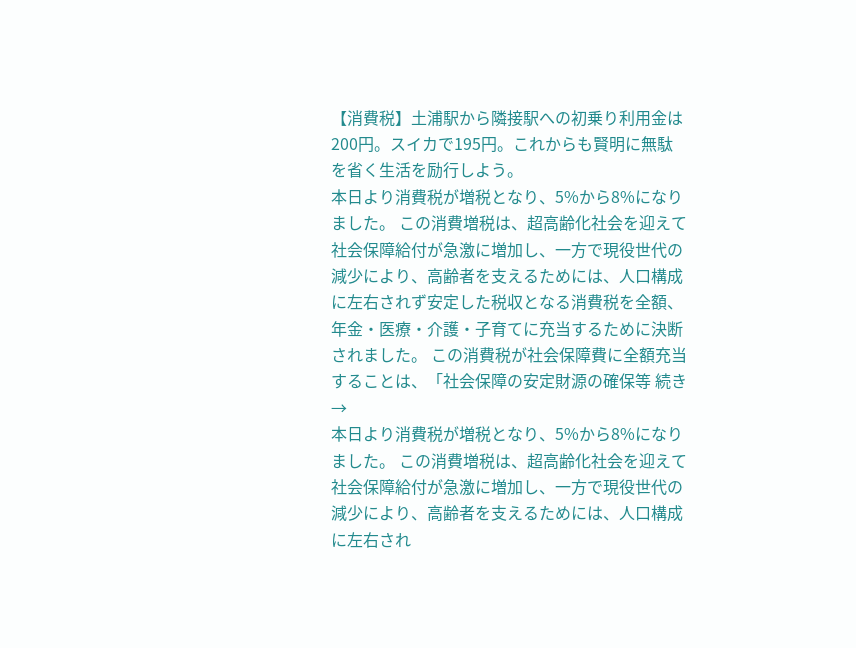【消費税】土浦駅から隣接駅への初乗り利用金は200円。スイカで195円。これからも賢明に無駄を省く生活を励行しよう。
本日より消費税が増税となり、5%から8%になりました。 この消費増税は、超高齢化社会を迎えて社会保障給付が急激に増加し、一方で現役世代の減少により、高齢者を支えるためには、人口構成に左右されず安定した税収となる消費税を全額、年金・医療・介護・子育てに充当するために決断されました。 この消費税が社会保障費に全額充当することは、「社会保障の安定財源の確保等 続き →
本日より消費税が増税となり、5%から8%になりました。 この消費増税は、超高齢化社会を迎えて社会保障給付が急激に増加し、一方で現役世代の減少により、高齢者を支えるためには、人口構成に左右され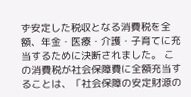ず安定した税収となる消費税を全額、年金・医療・介護・子育てに充当するために決断されました。 この消費税が社会保障費に全額充当することは、「社会保障の安定財源の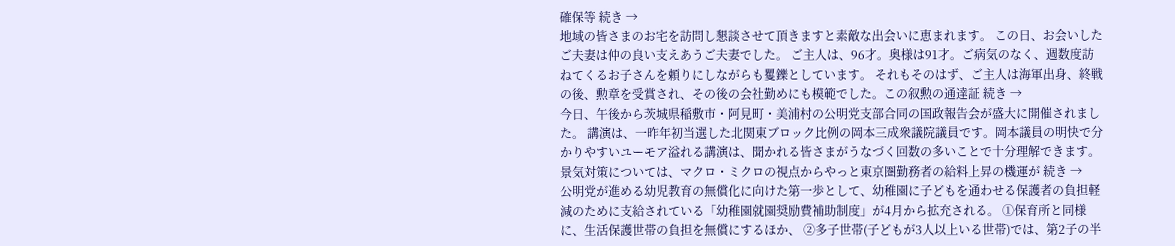確保等 続き →
地域の皆さまのお宅を訪問し懇談させて頂きますと素敵な出会いに恵まれます。 この日、お会いしたご夫妻は仲の良い支えあうご夫妻でした。 ご主人は、96才。奥様は91才。ご病気のなく、週数度訪ねてくるお子さんを頼りにしながらも矍鑠としています。 それもそのはず、ご主人は海軍出身、終戦の後、勲章を受賞され、その後の会社勤めにも模範でした。この叙勲の通達証 続き →
今日、午後から茨城県稲敷市・阿見町・美浦村の公明党支部合同の国政報告会が盛大に開催されました。 講演は、一昨年初当選した北関東ブロック比例の岡本三成衆議院議員です。岡本議員の明快で分かりやすいユーモア溢れる講演は、聞かれる皆さまがうなづく回数の多いことで十分理解できます。 景気対策については、マクロ・ミクロの視点からやっと東京圏勤務者の給料上昇の機運が 続き →
公明党が進める幼児教育の無償化に向けた第一歩として、幼稚園に子どもを通わせる保護者の負担軽減のために支給されている「幼稚園就園奨励費補助制度」が4月から拡充される。 ①保育所と同様に、生活保護世帯の負担を無償にするほか、 ②多子世帯(子どもが3人以上いる世帯)では、第2子の半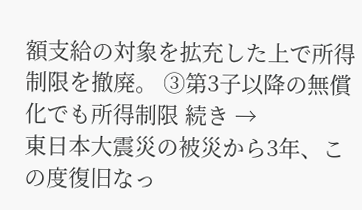額支給の対象を拡充した上で所得制限を撤廃。 ③第3子以降の無償化でも所得制限 続き →
東日本大震災の被災から3年、この度復旧なっ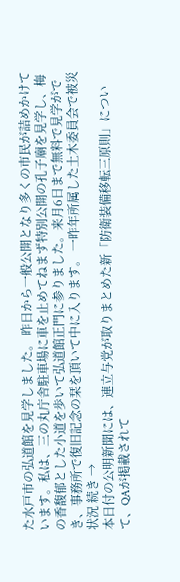た水戸市の弘道館を見学しました。 昨日から一般公開となり多くの市民が詰めかけています。私は、三の丸庁舎駐車場に車を止めてねまず特別公開の孔子廟を見学し、梅の香馥郁とした小道を歩いて弘道館正門に参りました。来月6日まで無料で見学ができ、事務所で復旧記念の栞を頂いて中に入ります。 一昨年所属した土木委員会で被災状況 続き →
本日付の公明新聞には、連立与党が取りまとめた新「防衛装備移転三原則」について、QAが掲載されて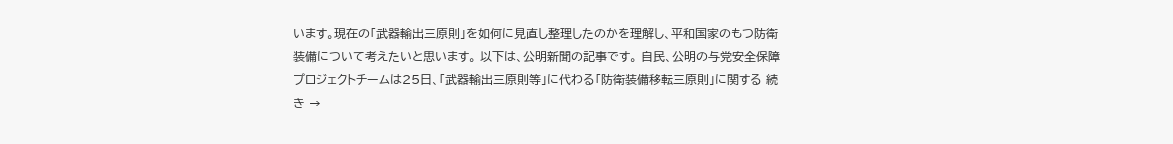います。現在の「武器輸出三原則」を如何に見直し整理したのかを理解し、平和国家のもつ防衛装備について考えたいと思います。 以下は、公明新聞の記事です。 自民、公明の与党安全保障プロジェクトチームは25日、「武器輸出三原則等」に代わる「防衛装備移転三原則」に関する 続き →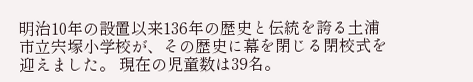明治10年の設置以来136年の歴史と伝統を誇る土浦市立宍塚小学校が、その歴史に幕を閉じる閉校式を迎えました。 現在の児童数は39名。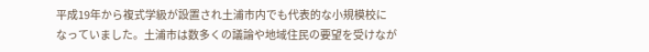平成19年から複式学級が設置され土浦市内でも代表的な小規模校になっていました。土浦市は数多くの議論や地域住民の要望を受けなが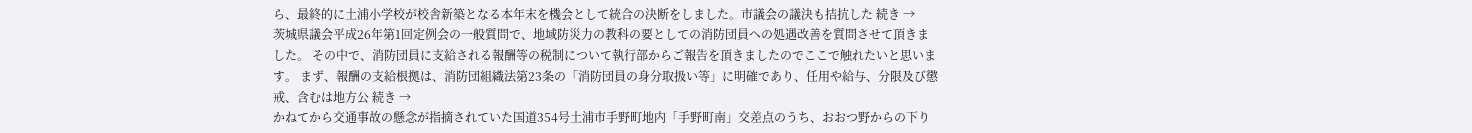ら、最終的に土浦小学校が校舎新築となる本年末を機会として統合の決断をしました。市議会の議決も拮抗した 続き →
茨城県議会平成26年第1回定例会の一般質問で、地域防災力の教科の要としての消防団員への処遇改善を質問させて頂きました。 その中で、消防団員に支給される報酬等の税制について執行部からご報告を頂きましたのでここで触れたいと思います。 まず、報酬の支給根拠は、消防団組織法第23条の「消防団員の身分取扱い等」に明確であり、任用や給与、分限及び懲戒、含むは地方公 続き →
かねてから交通事故の懸念が指摘されていた国道354号土浦市手野町地内「手野町南」交差点のうち、おおつ野からの下り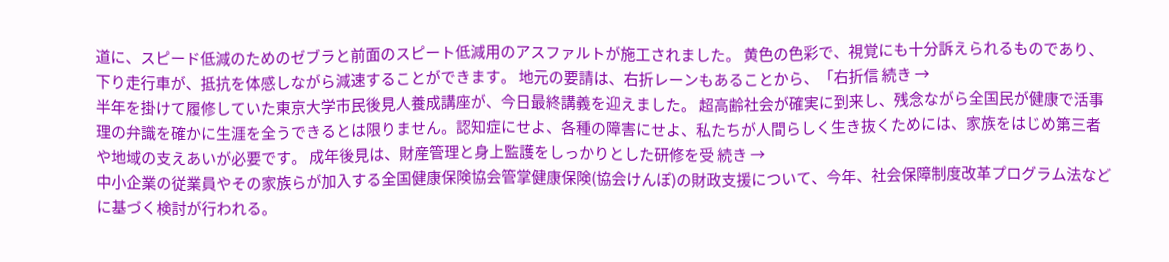道に、スピード低減のためのゼブラと前面のスピート低減用のアスファルトが施工されました。 黄色の色彩で、視覚にも十分訴えられるものであり、下り走行車が、抵抗を体感しながら減速することができます。 地元の要請は、右折レーンもあることから、「右折信 続き →
半年を掛けて履修していた東京大学市民後見人養成講座が、今日最終講義を迎えました。 超高齢社会が確実に到来し、残念ながら全国民が健康で活事理の弁識を確かに生涯を全うできるとは限りません。認知症にせよ、各種の障害にせよ、私たちが人間らしく生き抜くためには、家族をはじめ第三者や地域の支えあいが必要です。 成年後見は、財産管理と身上監護をしっかりとした研修を受 続き →
中小企業の従業員やその家族らが加入する全国健康保険協会管掌健康保険(協会けんぽ)の財政支援について、今年、社会保障制度改革プログラム法などに基づく検討が行われる。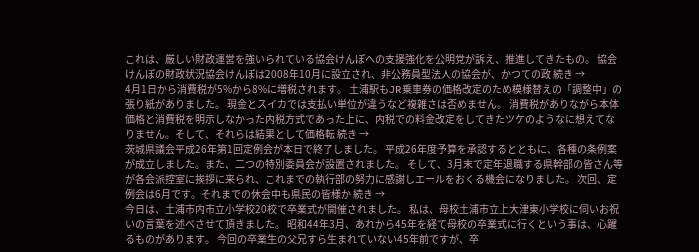これは、厳しい財政運営を強いられている協会けんぽへの支援強化を公明党が訴え、推進してきたもの。 協会けんぽの財政状況協会けんぽは2008年10月に設立され、非公務員型法人の協会が、かつての政 続き →
4月1日から消費税が5%から8%に増税されます。 土浦駅もJR乗車券の価格改定のため模様替えの「調整中」の張り紙がありました。 現金とスイカでは支払い単位が違うなど複雑さは否めません。 消費税がありながら本体価格と消費税を明示しなかった内税方式であった上に、内税での料金改定をしてきたツケのようなに想えてなりません。そして、それらは結果として価格転 続き →
茨城県議会平成26年第1回定例会が本日で終了しました。 平成26年度予算を承認するとともに、各種の条例案が成立しました。また、二つの特別委員会が設置されました。 そして、3月末で定年退職する県幹部の皆さん等が各会派控室に挨拶に来られ、これまでの執行部の努力に感謝しエールをおくる機会になりました。 次回、定例会は6月です。それまでの休会中も県民の皆様か 続き →
今日は、土浦市内市立小学校20校で卒業式が開催されました。 私は、母校土浦市立上大津東小学校に伺いお祝いの言葉を述べさせて頂きました。 昭和44年3月、あれから45年を経て母校の卒業式に行くという事は、心躍るものがあります。 今回の卒業生の父兄すら生まれていない45年前ですが、卒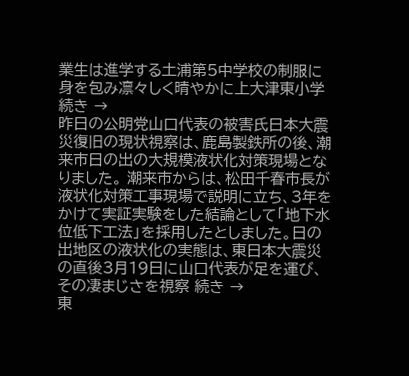業生は進学する土浦第5中学校の制服に身を包み凛々しく晴やかに上大津東小学 続き →
昨日の公明党山口代表の被害氏日本大震災復旧の現状視察は、鹿島製鉄所の後、潮来市日の出の大規模液状化対策現場となりました。 潮来市からは、松田千春市長が液状化対策工事現場で説明に立ち、3年をかけて実証実験をした結論として「地下水位低下工法」を採用したとしました。日の出地区の液状化の実態は、東日本大震災の直後3月19日に山口代表が足を運び、その凄まじさを視察 続き →
東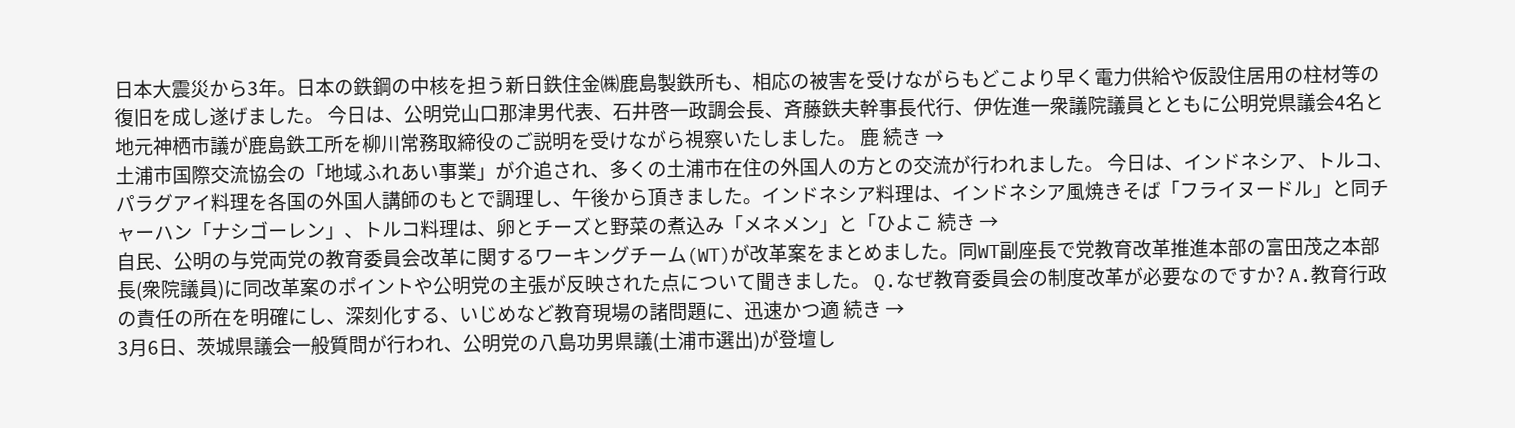日本大震災から3年。日本の鉄鋼の中核を担う新日鉄住金㈱鹿島製鉄所も、相応の被害を受けながらもどこより早く電力供給や仮設住居用の柱材等の復旧を成し遂げました。 今日は、公明党山口那津男代表、石井啓一政調会長、斉藤鉄夫幹事長代行、伊佐進一衆議院議員とともに公明党県議会4名と地元神栖市議が鹿島鉄工所を柳川常務取締役のご説明を受けながら視察いたしました。 鹿 続き →
土浦市国際交流協会の「地域ふれあい事業」が介追され、多くの土浦市在住の外国人の方との交流が行われました。 今日は、インドネシア、トルコ、パラグアイ料理を各国の外国人講師のもとで調理し、午後から頂きました。インドネシア料理は、インドネシア風焼きそば「フライヌードル」と同チャーハン「ナシゴーレン」、トルコ料理は、卵とチーズと野菜の煮込み「メネメン」と「ひよこ 続き →
自民、公明の与党両党の教育委員会改革に関するワーキングチーム(WT)が改革案をまとめました。同WT副座長で党教育改革推進本部の富田茂之本部長(衆院議員)に同改革案のポイントや公明党の主張が反映された点について聞きました。 Q.なぜ教育委員会の制度改革が必要なのですか? A.教育行政の責任の所在を明確にし、深刻化する、いじめなど教育現場の諸問題に、迅速かつ適 続き →
3月6日、茨城県議会一般質問が行われ、公明党の八島功男県議(土浦市選出)が登壇し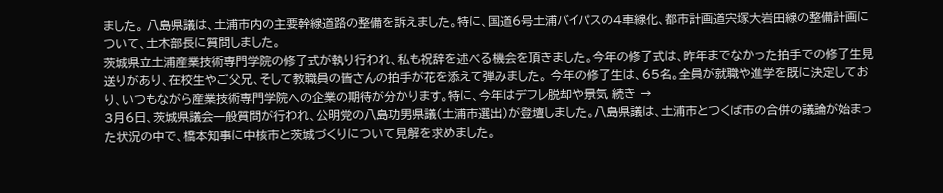ました。 八島県議は、土浦市内の主要幹線道路の整備を訴えました。特に、国道6号土浦バイパスの4車線化、都市計画道宍塚大岩田線の整備計画について、土木部長に質問しました。
茨城県立土浦産業技術専門学院の修了式が執り行われ、私も祝辞を述べる機会を頂きました。今年の修了式は、昨年までなかった拍手での修了生見送りがあり、在校生やご父兄、そして教職員の皆さんの拍手が花を添えて弾みました。 今年の修了生は、65名。全員が就職や進学を既に決定しており、いつもながら産業技術専門学院への企業の期待が分かります。特に、今年はデフレ脱却や景気 続き →
3月6日、茨城県議会一般質問が行われ、公明党の八島功男県議(土浦市選出)が登壇しました。八島県議は、土浦市とつくば市の合併の議論が始まった状況の中で、橋本知事に中核市と茨城づくりについて見解を求めました。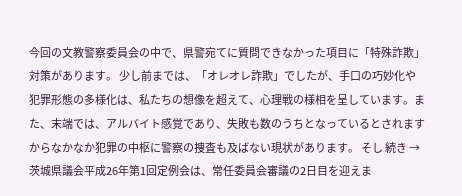今回の文教警察委員会の中で、県警宛てに質問できなかった項目に「特殊詐欺」対策があります。 少し前までは、「オレオレ詐欺」でしたが、手口の巧妙化や犯罪形態の多様化は、私たちの想像を超えて、心理戦の様相を呈しています。また、末端では、アルバイト感覚であり、失敗も数のうちとなっているとされますからなかなか犯罪の中枢に警察の捜査も及ばない現状があります。 そし 続き →
茨城県議会平成26年第1回定例会は、常任委員会審議の2日目を迎えま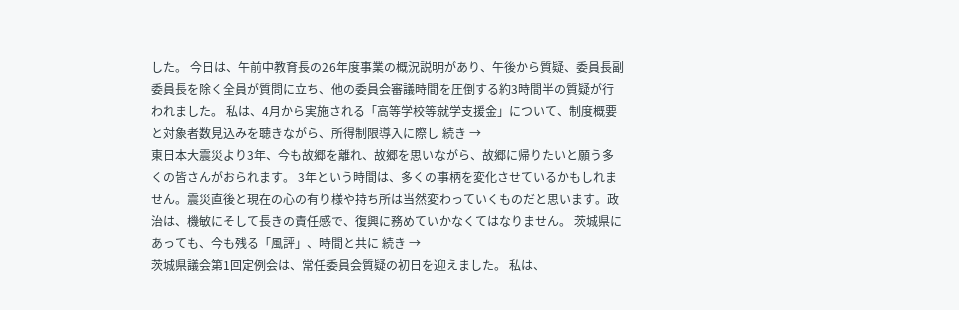した。 今日は、午前中教育長の26年度事業の概況説明があり、午後から質疑、委員長副委員長を除く全員が質問に立ち、他の委員会審議時間を圧倒する約3時間半の質疑が行われました。 私は、4月から実施される「高等学校等就学支援金」について、制度概要と対象者数見込みを聴きながら、所得制限導入に際し 続き →
東日本大震災より3年、今も故郷を離れ、故郷を思いながら、故郷に帰りたいと願う多くの皆さんがおられます。 3年という時間は、多くの事柄を変化させているかもしれません。震災直後と現在の心の有り様や持ち所は当然変わっていくものだと思います。政治は、機敏にそして長きの責任感で、復興に務めていかなくてはなりません。 茨城県にあっても、今も残る「風評」、時間と共に 続き →
茨城県議会第1回定例会は、常任委員会質疑の初日を迎えました。 私は、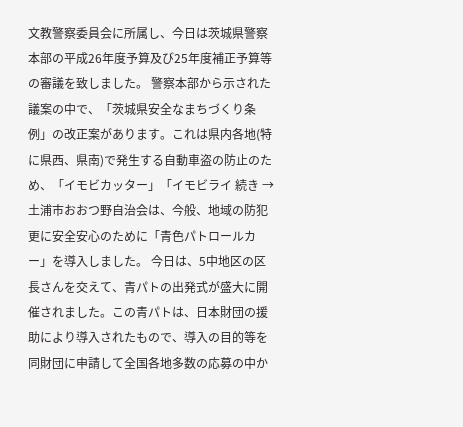文教警察委員会に所属し、今日は茨城県警察本部の平成26年度予算及び25年度補正予算等の審議を致しました。 警察本部から示された議案の中で、「茨城県安全なまちづくり条例」の改正案があります。これは県内各地(特に県西、県南)で発生する自動車盗の防止のため、「イモビカッター」「イモビライ 続き →
土浦市おおつ野自治会は、今般、地域の防犯更に安全安心のために「青色パトロールカー」を導入しました。 今日は、5中地区の区長さんを交えて、青パトの出発式が盛大に開催されました。この青パトは、日本財団の援助により導入されたもので、導入の目的等を同財団に申請して全国各地多数の応募の中か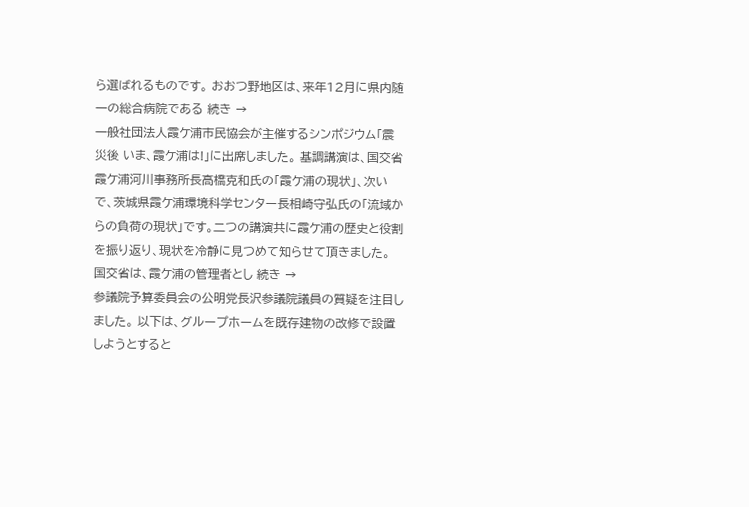ら選ばれるものです。 おおつ野地区は、来年12月に県内随一の総合病院である 続き →
一般社団法人霞ケ浦市民協会が主催するシンポジウム「震災後 いま、霞ケ浦は!」に出席しました。 基調講演は、国交省霞ケ浦河川事務所長高橋克和氏の「霞ケ浦の現状」、次いで、茨城県霞ケ浦環境科学センター長相崎守弘氏の「流域からの負荷の現状」です。二つの講演共に霞ケ浦の歴史と役割を振り返り、現状を冷静に見つめて知らせて頂きました。 国交省は、霞ケ浦の管理者とし 続き →
参議院予算委員会の公明党長沢参議院議員の質疑を注目しました。 以下は、グループホームを既存建物の改修で設置しようとすると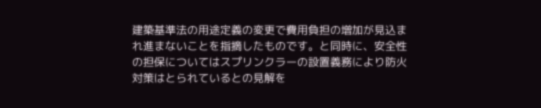建築基準法の用途定義の変更で費用負担の増加が見込まれ進まないことを指摘したものです。と同時に、安全性の担保についてはスプリンクラーの設置義務により防火対策はとられているとの見解を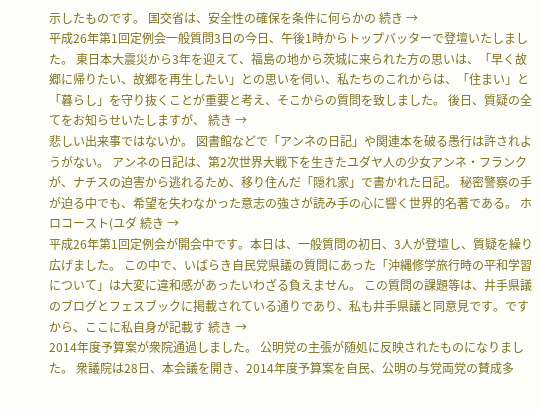示したものです。 国交省は、安全性の確保を条件に何らかの 続き →
平成26年第1回定例会一般質問3日の今日、午後1時からトップバッターで登壇いたしました。 東日本大震災から3年を迎えて、福島の地から茨城に来られた方の思いは、「早く故郷に帰りたい、故郷を再生したい」との思いを伺い、私たちのこれからは、「住まい」と「暮らし」を守り抜くことが重要と考え、そこからの質問を致しました。 後日、質疑の全てをお知らせいたしますが、 続き →
悲しい出来事ではないか。 図書館などで「アンネの日記」や関連本を破る愚行は許されようがない。 アンネの日記は、第2次世界大戦下を生きたユダヤ人の少女アンネ・フランクが、ナチスの迫害から逃れるため、移り住んだ「隠れ家」で書かれた日記。 秘密警察の手が迫る中でも、希望を失わなかった意志の強さが読み手の心に響く世界的名著である。 ホロコースト(ユダ 続き →
平成26年第1回定例会が開会中です。本日は、一般質問の初日、3人が登壇し、質疑を繰り広げました。 この中で、いばらき自民党県議の質問にあった「沖縄修学旅行時の平和学習について」は大変に違和感があったいわざる負えません。 この質問の課題等は、井手県議のブログとフェスブックに掲載されている通りであり、私も井手県議と同意見です。ですから、ここに私自身が記載す 続き →
2014年度予算案が衆院通過しました。 公明党の主張が随処に反映されたものになりました。 衆議院は28日、本会議を開き、2014年度予算案を自民、公明の与党両党の賛成多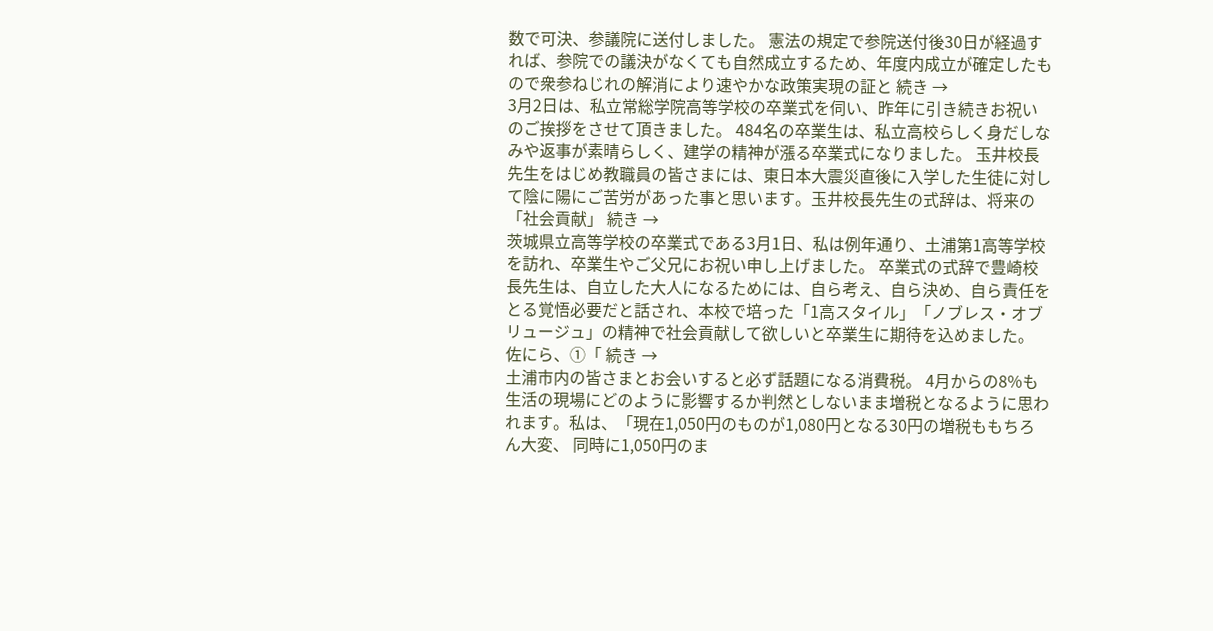数で可決、参議院に送付しました。 憲法の規定で参院送付後30日が経過すれば、参院での議決がなくても自然成立するため、年度内成立が確定したもので衆参ねじれの解消により速やかな政策実現の証と 続き →
3月2日は、私立常総学院高等学校の卒業式を伺い、昨年に引き続きお祝いのご挨拶をさせて頂きました。 484名の卒業生は、私立高校らしく身だしなみや返事が素晴らしく、建学の精神が漲る卒業式になりました。 玉井校長先生をはじめ教職員の皆さまには、東日本大震災直後に入学した生徒に対して陰に陽にご苦労があった事と思います。玉井校長先生の式辞は、将来の「社会貢献」 続き →
茨城県立高等学校の卒業式である3月1日、私は例年通り、土浦第1高等学校を訪れ、卒業生やご父兄にお祝い申し上げました。 卒業式の式辞で豊崎校長先生は、自立した大人になるためには、自ら考え、自ら決め、自ら責任をとる覚悟必要だと話され、本校で培った「1高スタイル」「ノブレス・オブリュージュ」の精神で社会貢献して欲しいと卒業生に期待を込めました。 佐にら、①「 続き →
土浦市内の皆さまとお会いすると必ず話題になる消費税。 4月からの8%も生活の現場にどのように影響するか判然としないまま増税となるように思われます。私は、「現在1,050円のものが1,080円となる30円の増税ももちろん大変、 同時に1,050円のま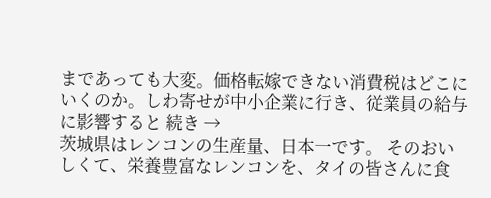まであっても大変。価格転嫁できない消費税はどこにいくのか。しわ寄せが中小企業に行き、従業員の給与に影響すると 続き →
茨城県はレンコンの生産量、日本一です。 そのおいしくて、栄養豊富なレンコンを、タイの皆さんに食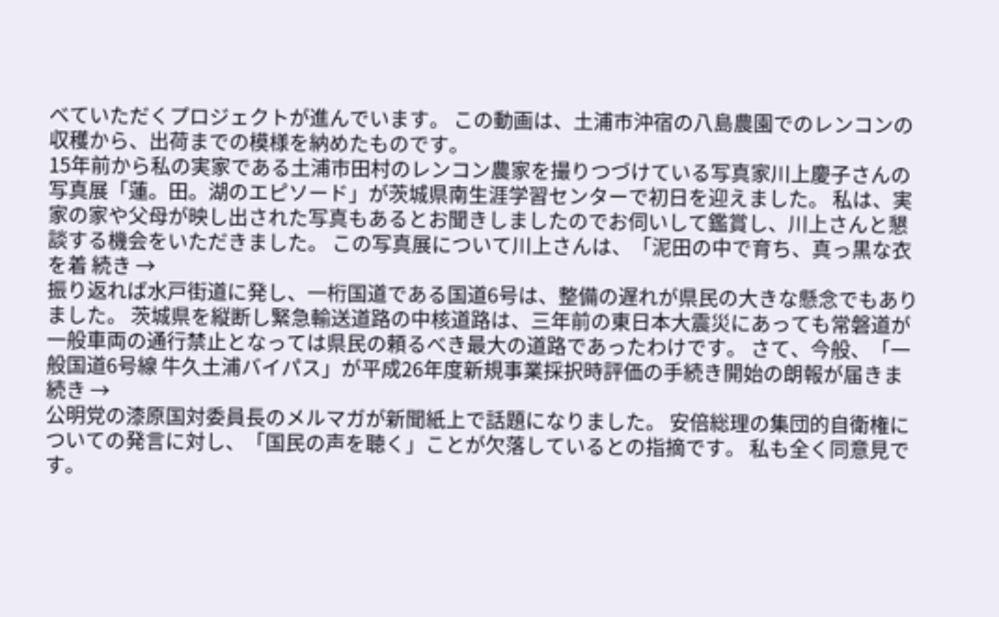べていただくプロジェクトが進んでいます。 この動画は、土浦市沖宿の八島農園でのレンコンの収穫から、出荷までの模様を納めたものです。
15年前から私の実家である土浦市田村のレンコン農家を撮りつづけている写真家川上慶子さんの写真展「蓮。田。湖のエピソード」が茨城県南生涯学習センターで初日を迎えました。 私は、実家の家や父母が映し出された写真もあるとお聞きしましたのでお伺いして鑑賞し、川上さんと懇談する機会をいただきました。 この写真展について川上さんは、「泥田の中で育ち、真っ黒な衣を着 続き →
振り返れば水戸街道に発し、一桁国道である国道6号は、整備の遅れが県民の大きな懸念でもありました。 茨城県を縦断し緊急輸送道路の中核道路は、三年前の東日本大震災にあっても常磐道が一般車両の通行禁止となっては県民の頼るべき最大の道路であったわけです。 さて、今般、「一般国道6号線 牛久土浦バイパス」が平成26年度新規事業採択時評価の手続き開始の朗報が届きま 続き →
公明党の漆原国対委員長のメルマガが新聞紙上で話題になりました。 安倍総理の集団的自衛権についての発言に対し、「国民の声を聴く」ことが欠落しているとの指摘です。 私も全く同意見です。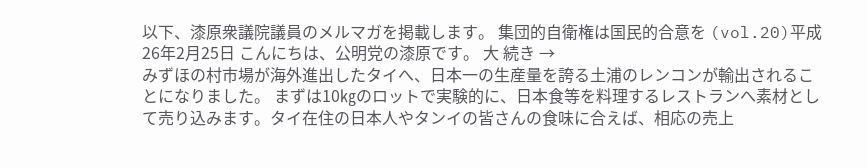以下、漆原衆議院議員のメルマガを掲載します。 集団的自衛権は国民的合意を (vol.20)平成26年2月25日 こんにちは、公明党の漆原です。 大 続き →
みずほの村市場が海外進出したタイへ、日本一の生産量を誇る土浦のレンコンが輸出されることになりました。 まずは10㎏のロットで実験的に、日本食等を料理するレストランへ素材として売り込みます。タイ在住の日本人やタンイの皆さんの食味に合えば、相応の売上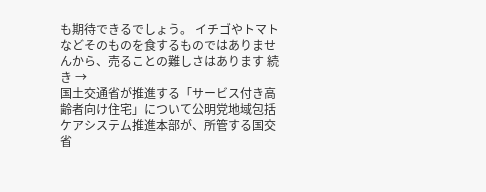も期待できるでしょう。 イチゴやトマトなどそのものを食するものではありませんから、売ることの難しさはあります 続き →
国土交通省が推進する「サービス付き高齢者向け住宅」について公明党地域包括ケアシステム推進本部が、所管する国交省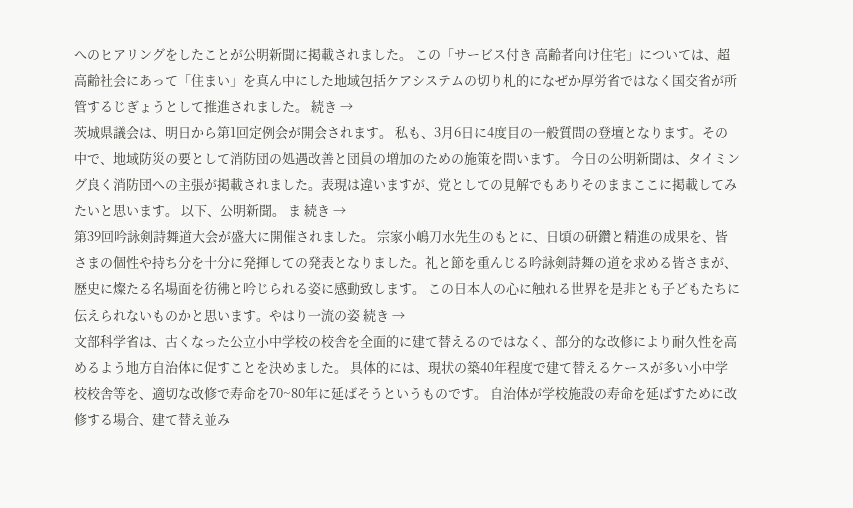へのヒアリングをしたことが公明新聞に掲載されました。 この「サービス付き 高齢者向け住宅」については、超高齢社会にあって「住まい」を真ん中にした地域包括ケアシステムの切り札的になぜか厚労省ではなく国交省が所管するじぎょうとして推進されました。 続き →
茨城県議会は、明日から第1回定例会が開会されます。 私も、3月6日に4度目の一般質問の登壇となります。その中で、地域防災の要として消防団の処遇改善と団員の増加のための施策を問います。 今日の公明新聞は、タイミング良く消防団への主張が掲載されました。表現は違いますが、党としての見解でもありそのままここに掲載してみたいと思います。 以下、公明新聞。 ま 続き →
第39回吟詠剣詩舞道大会が盛大に開催されました。 宗家小嶋刀水先生のもとに、日頃の研鑽と精進の成果を、皆さまの個性や持ち分を十分に発揮しての発表となりました。礼と節を重んじる吟詠剣詩舞の道を求める皆さまが、歴史に燦たる名場面を彷彿と吟じられる姿に感動致します。 この日本人の心に触れる世界を是非とも子どもたちに伝えられないものかと思います。やはり一流の姿 続き →
文部科学省は、古くなった公立小中学校の校舎を全面的に建て替えるのではなく、部分的な改修により耐久性を高めるよう地方自治体に促すことを決めました。 具体的には、現状の築40年程度で建て替えるケースが多い小中学校校舎等を、適切な改修で寿命を70~80年に延ばそうというものです。 自治体が学校施設の寿命を延ばすために改修する場合、建て替え並み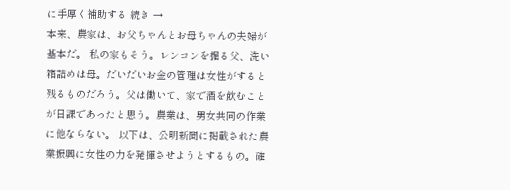に手厚く補助する 続き →
本来、農家は、お父ちゃんとお母ちゃんの夫婦が基本だ。 私の家もそう。レンコンを掘る父、洗い箱詰めは母。だいだいお金の管理は女性がすると残るものだろう。父は働いて、家で酒を飲むことが日課であったと思う。農業は、男女共同の作業に他ならない。 以下は、公明新聞に掲載された農業振興に女性の力を発揮させようとするもの。確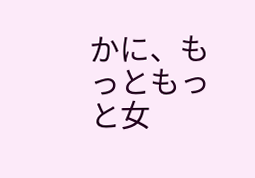かに、もっともっと女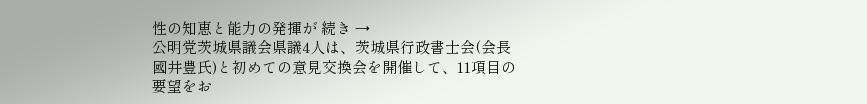性の知恵と能力の発揮が 続き →
公明党茨城県議会県議4人は、茨城県行政書士会(会長國井豊氏)と初めての意見交換会を開催して、11項目の要望をお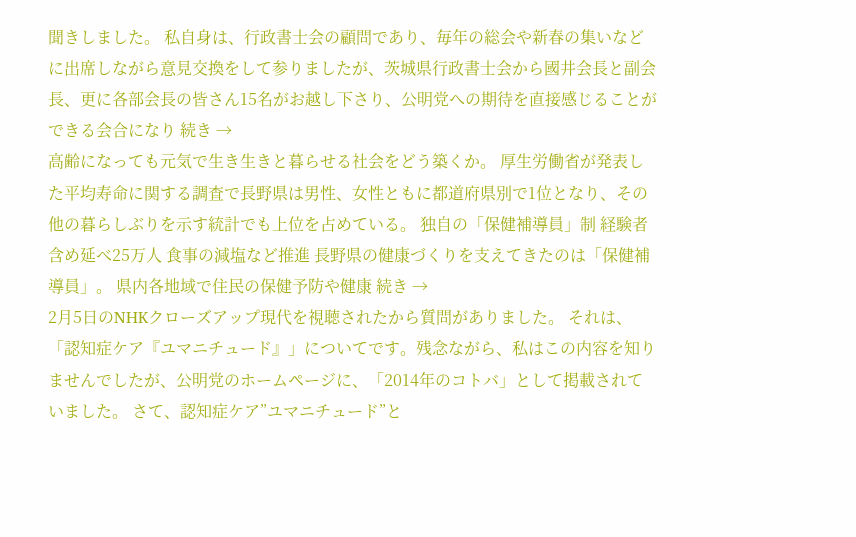聞きしました。 私自身は、行政書士会の顧問であり、毎年の総会や新春の集いなどに出席しながら意見交換をして参りましたが、茨城県行政書士会から國井会長と副会長、更に各部会長の皆さん15名がお越し下さり、公明党への期待を直接感じることができる会合になり 続き →
高齢になっても元気で生き生きと暮らせる社会をどう築くか。 厚生労働省が発表した平均寿命に関する調査で長野県は男性、女性ともに都道府県別で1位となり、その他の暮らしぶりを示す統計でも上位を占めている。 独自の「保健補導員」制 経験者含め延べ25万人 食事の減塩など推進 長野県の健康づくりを支えてきたのは「保健補導員」。 県内各地域で住民の保健予防や健康 続き →
2月5日のNHKクローズアップ現代を視聴されたから質問がありました。 それは、「認知症ケア『ユマニチュード』」についてです。残念ながら、私はこの内容を知りませんでしたが、公明党のホームページに、「2014年のコトバ」として掲載されていました。 さて、認知症ケア”ユマニチュード”と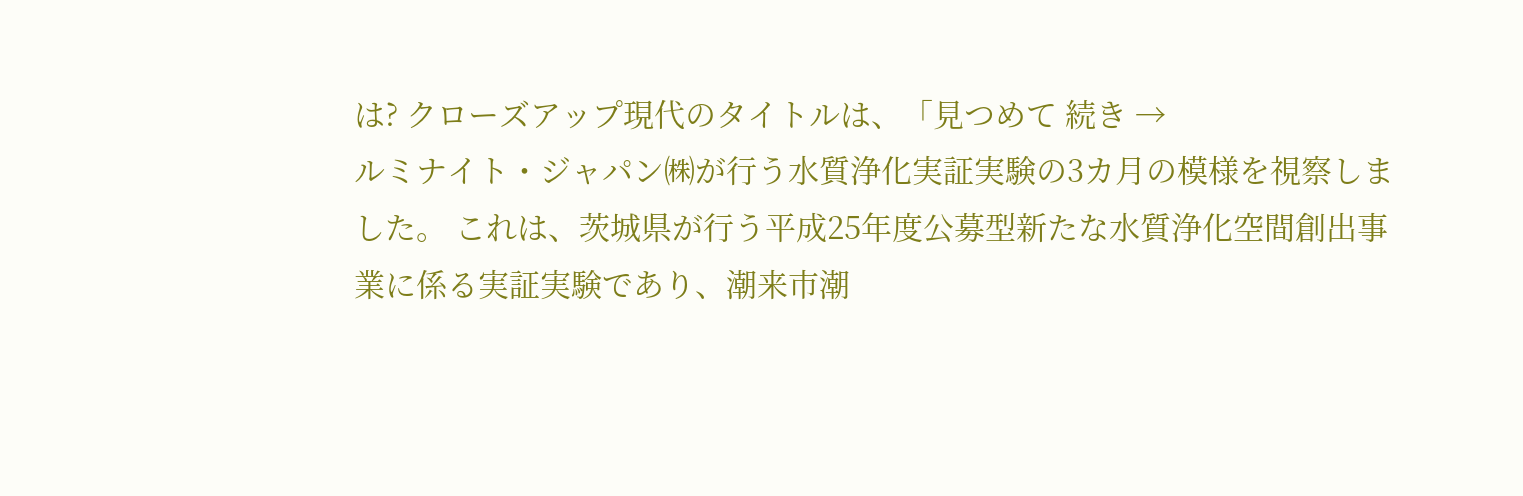は? クローズアップ現代のタイトルは、「見つめて 続き →
ルミナイト・ジャパン㈱が行う水質浄化実証実験の3カ月の模様を視察しました。 これは、茨城県が行う平成25年度公募型新たな水質浄化空間創出事業に係る実証実験であり、潮来市潮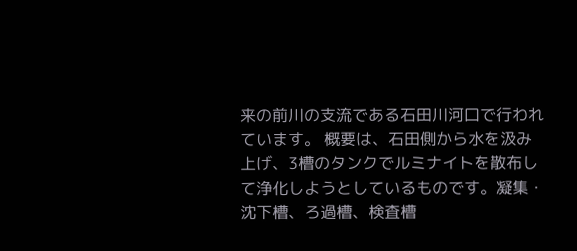来の前川の支流である石田川河口で行われています。 概要は、石田側から水を汲み上げ、3槽のタンクでルミナイトを散布して浄化しようとしているものです。凝集・沈下槽、ろ過槽、検査槽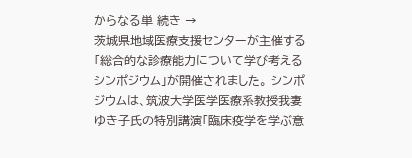からなる単 続き →
茨城県地域医療支援センターが主催する「総合的な診療能力について学び考えるシンポジウム」が開催されました。 シンポジウムは、筑波大学医学医療系教授我妻ゆき子氏の特別講演「臨床疫学を学ぶ意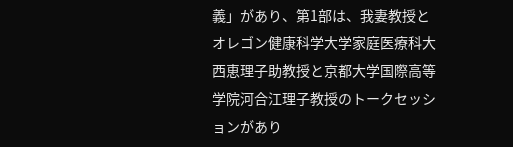義」があり、第1部は、我妻教授とオレゴン健康科学大学家庭医療科大西恵理子助教授と京都大学国際高等学院河合江理子教授のトークセッションがあり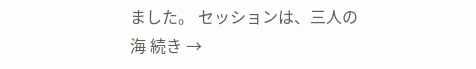ました。 セッションは、三人の海 続き →